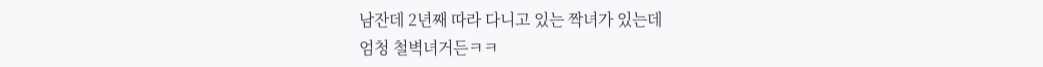남잔데 2년째 따라 다니고 있는 짝녀가 있는데
엄청 철벽녀거든ㅋㅋ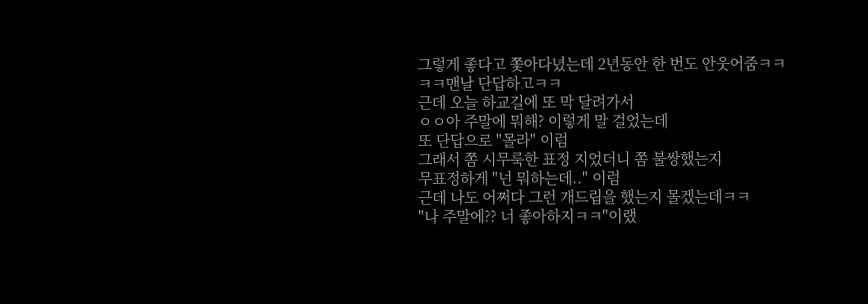그렇게 좋다고 쫓아다녔는데 2년동안 한 번도 안웃어줌ㅋㅋㅋㅋ맨날 단답하고ㅋㅋ
근데 오늘 하교길에 또 막 달려가서
ㅇㅇ아 주말에 뭐해? 이렇게 말 걸었는데
또 단답으로 "몰라" 이럼
그래서 쫌 시무룩한 표정 지었더니 쫌 불쌍했는지
무표정하게 "넌 뭐하는데.." 이럼
근데 나도 어쩌다 그런 개드립을 했는지 몰겠는데ㅋㅋ
"나 주말에?? 너 좋아하지ㅋㅋ"이랬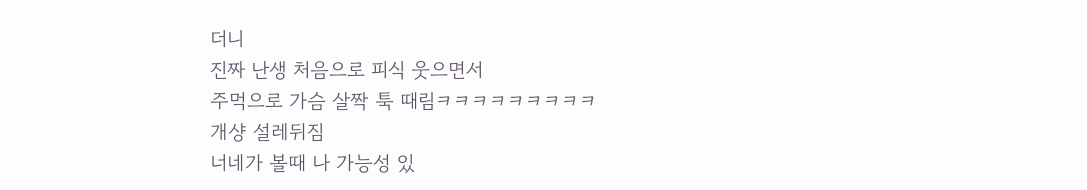더니
진짜 난생 처음으로 피식 웃으면서
주먹으로 가슴 살짝 툭 때림ㅋㅋㅋㅋㅋㅋㅋㅋㅋ
개샹 설레뒤짐
너네가 볼때 나 가능성 있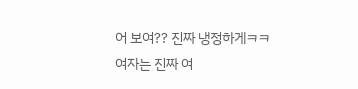어 보여?? 진짜 냉정하게ㅋㅋ
여자는 진짜 여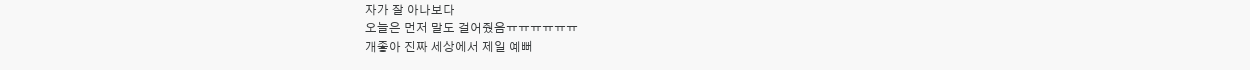자가 잘 아나보다
오늘은 먼저 말도 걸어줬음ㅠㅠㅠㅠㅠㅠ
개좋아 진짜 세상에서 제일 예뻐